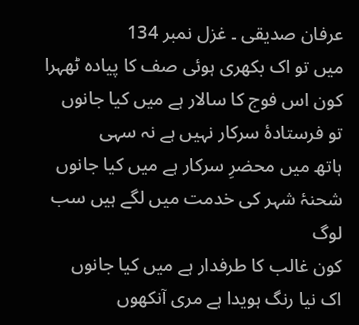عرفان صدیقی ۔ غزل نمبر 134
میں تو اک بکھری ہوئی صف کا پیادہ ٹھہرا
کون اس فوج کا سالار ہے میں کیا جانوں
تو فرستادۂ سرکار نہیں ہے نہ سہی
ہاتھ میں محضرِ سرکار ہے میں کیا جانوں
شحنۂ شہر کی خدمت میں لگے ہیں سب لوگ
کون غالب کا طرفدار ہے میں کیا جانوں
اک نیا رنگ ہویدا ہے مری آنکھوں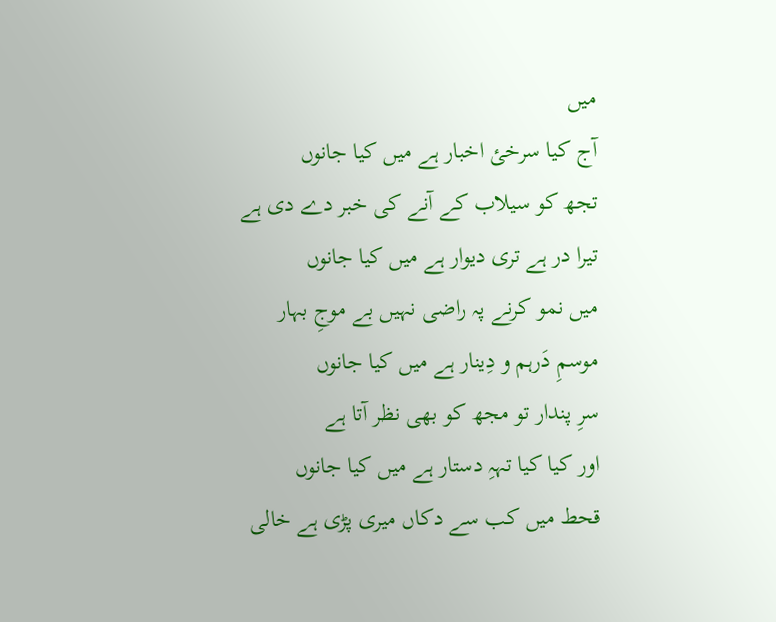میں
آج کیا سرخئ اخبار ہے میں کیا جانوں
تجھ کو سیلاب کے آنے کی خبر دے دی ہے
تیرا در ہے تری دیوار ہے میں کیا جانوں
میں نمو کرنے پہ راضی نہیں بے موجِ بہار
موسمِ دَرہم و دِینار ہے میں کیا جانوں
سرِ پندار تو مجھ کو بھی نظر آتا ہے
اور کیا کیا تہہِ دستار ہے میں کیا جانوں
قحط میں کب سے دکاں میری پڑی ہے خالی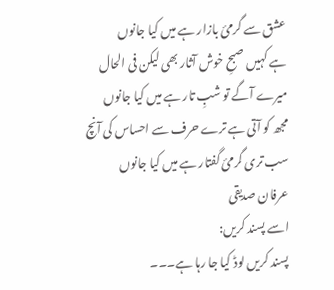عشق سے گرمئ بازار ہے میں کیا جانوں
ہے کہیں صبحِ خوش آثار بھی لیکن فی الحال
میرے آگے تو شبِ تار ہے میں کیا جانوں
مجھ کو آتی ہے ترے حرف سے احساس کی آنچ
سب تری گرمئ گفتار ہے میں کیا جانوں
عرفان صدیقی
اسے پسند کریں:
پسند کریں لوڈ کیا جا رہا ہے۔۔۔